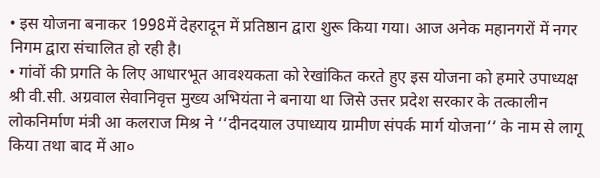• इस योजना बनाकर 1998में देहरादून में प्रतिष्ठान द्वारा शुरू किया गया। आज अनेक महानगरों में नगर निगम द्वारा संचालित हो रही है।
• गांवों की प्रगति के लिए आधारभूत आवश्यकता को रेखांकित करते हुए इस योजना को हमारे उपाध्यक्ष श्री वी.सी. अग्रवाल सेवानिवृत्त मुख्य अभियंता ने बनाया था जिसे उत्तर प्रदेश सरकार के तत्कालीन लोकनिर्माण मंत्री आ कलराज मिश्र ने ‘‘दीनदयाल उपाध्याय ग्रामीण संपर्क मार्ग योजना‘‘ के नाम से लागू किया तथा बाद में आ०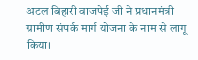अटल बिहारी वाजपेई जी ने प्रधानमंत्री ग्रामीण संपर्क मार्ग योजना के नाम से लागू किया।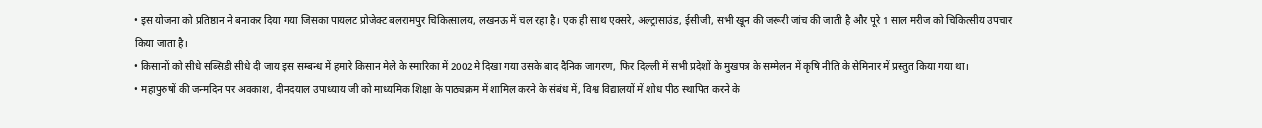• इस योजना को प्रतिष्ठान ने बनाकर दिया गया जिसका पायलट प्रोजेक्ट बलरामपुर चिकित्सालय, लखनऊ में चल रहा है। एक ही साथ एक्सरे, अल्ट्रासाउंड, ईसीजी, सभी खून की जरूरी जांच की जाती है और पूरे 1 साल मरीज को चिकित्सीय उपचार किया जाता है।
• किसानों को सीधे सब्सिडी सीधे दी जाय इस सम्बन्ध में हमारे किसान मेले के स्मारिका में 2002मे दिखा गया उसके बाद दैनिक जागरण, फिर दिल्ली में सभी प्रदेशों के मुखपत्र के सम्मेलन में कृषि नीति के सेमिनार में प्रस्तुत किया गया था।
• महापुरुषों की जन्मदिन पर अवकाश, दीनदयाल उपाध्याय जी को माध्यमिक शिक्षा के पाठ्यक्रम में शामिल करने के संबंध में, विश्व विद्यालयों में शोध पीठ स्थापित करने के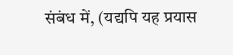संबंध में, (यद्यपि यह प्रयास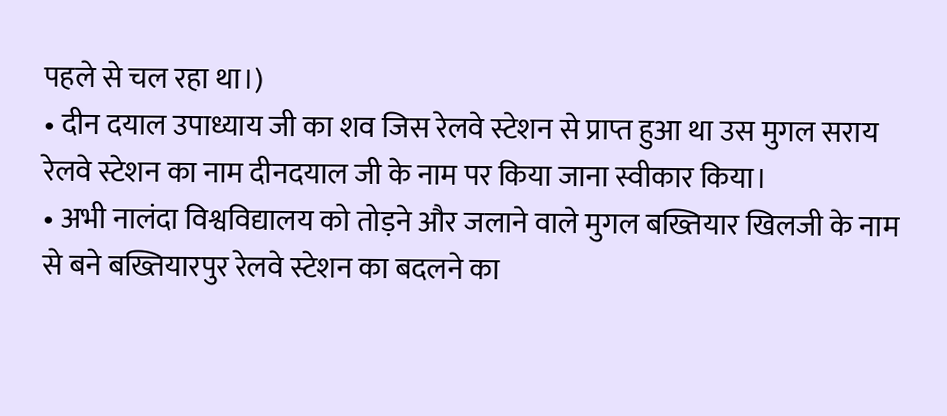पहले से चल रहा था।)
• दीन दयाल उपाध्याय जी का शव जिस रेलवे स्टेशन से प्राप्त हुआ था उस मुगल सराय रेलवे स्टेशन का नाम दीनदयाल जी के नाम पर किया जाना स्वीकार किया।
• अभी नालंदा विश्वविद्यालय को तोड़ने और जलाने वाले मुगल बख्तियार खिलजी के नाम से बने बख्तियारपुर रेलवे स्टेशन का बदलने का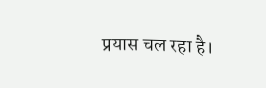प्रयास चल रहा है।